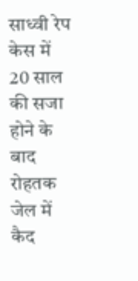साध्वी रेप केस में 20 साल की सजा होने के बाद रोहतक जेल में कैद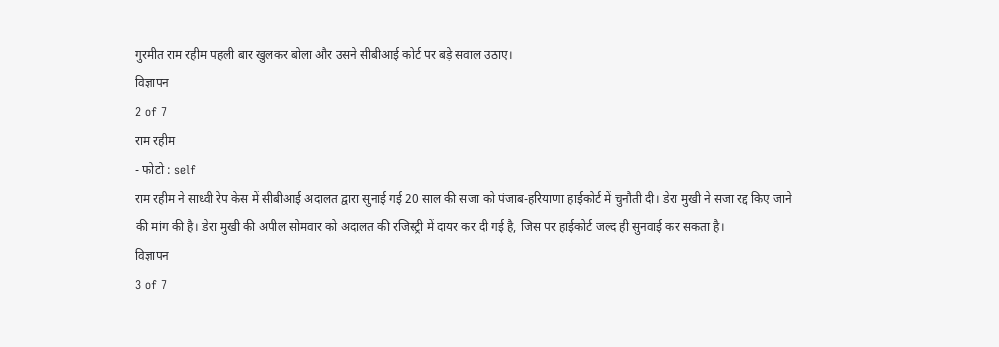गुरमीत राम रहीम पहली बार खुलकर बोला और उसने सीबीआई कोर्ट पर बड़े सवाल उठाए।
विज्ञापन
2 of 7
राम रहीम
- फोटो : self
राम रहीम ने साध्वी रेप केस में सीबीआई अदालत द्वारा सुनाई गई 20 साल की सजा को पंजाब-हरियाणा हाईकोर्ट में चुनौती दी। डेरा मुखी ने सजा रद्द किए जाने की मांग की है। डेरा मुखी की अपील सोमवार को अदालत की रजिस्ट्री में दायर कर दी गई है, जिस पर हाईकोर्ट जल्द ही सुनवाई कर सकता है।
विज्ञापन
3 of 7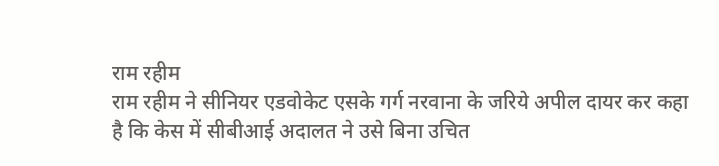राम रहीम
राम रहीम ने सीनियर एडवोकेट एसके गर्ग नरवाना के जरिये अपील दायर कर कहा है कि केस में सीबीआई अदालत ने उसे बिना उचित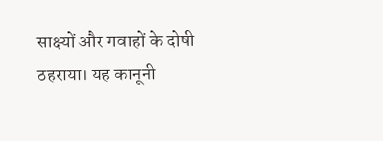साक्ष्यों और गवाहों के दोषी ठहराया। यह कानूनी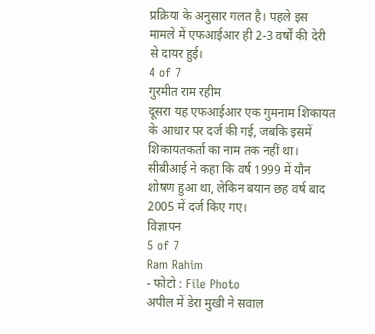प्रक्रिया के अनुसार गलत है। पहले इस मामले में एफआईआर ही 2-3 वर्षों की देरी से दायर हुई।
4 of 7
गुरमीत राम रहीम
दूसरा यह एफआईआर एक गुमनाम शिकायत के आधार पर दर्ज की गई, जबकि इसमें शिकायतकर्ता का नाम तक नहीं था। सीबीआई ने कहा कि वर्ष 1999 में यौन शोषण हुआ था, लेकिन बयान छह वर्ष बाद 2005 में दर्ज किए गए।
विज्ञापन
5 of 7
Ram Rahim
- फोटो : File Photo
अपील में डेरा मुखी ने सवाल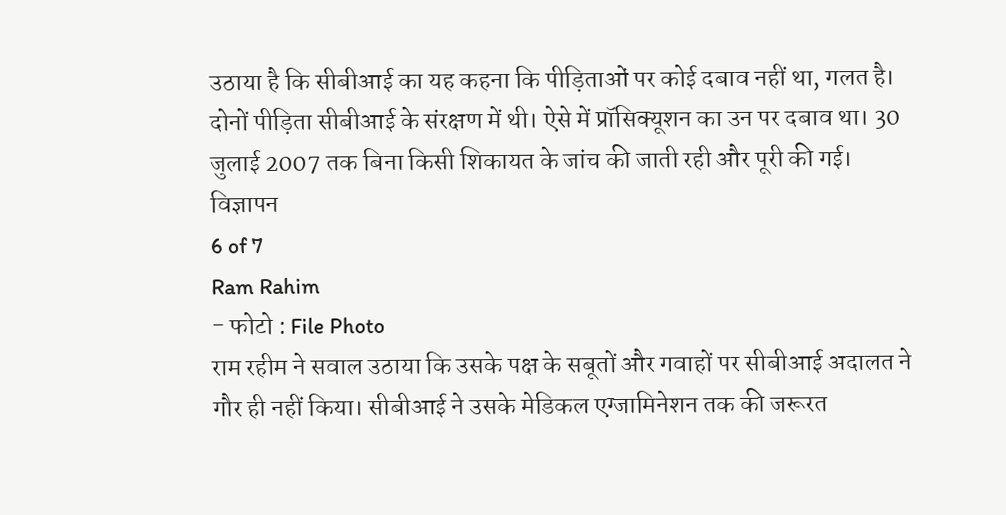उठाया है कि सीबीआई का यह कहना कि पीड़िताओं पर कोई दबाव नहीं था, गलत है। दोनों पीड़िता सीबीआई के संरक्षण में थी। ऐसे में प्रॉसिक्यूशन का उन पर दबाव था। 30 जुलाई 2007 तक बिना किसी शिकायत के जांच की जाती रही और पूरी की गई।
विज्ञापन
6 of 7
Ram Rahim
- फोटो : File Photo
राम रहीम ने सवाल उठाया कि उसके पक्ष के सबूतों और गवाहों पर सीबीआई अदालत ने गौर ही नहीं किया। सीबीआई ने उसके मेडिकल एग्जामिनेशन तक की जरूरत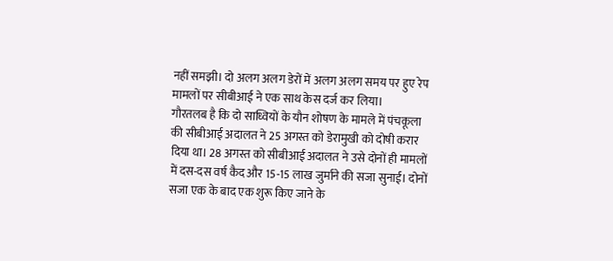नहीं समझी। दो अलग अलग डेरों में अलग अलग समय पर हुए रेप मामलों पर सीबीआई ने एक साथ केस दर्ज कर लिया।
गौरतलब है कि दो साध्वियों के यौन शोषण के मामले में पंचकूला की सीबीआई अदालत ने 25 अगस्त को डेरामुखी को दोषी करार दिया था। 28 अगस्त को सीबीआई अदालत ने उसे दोनों ही मामलों में दस-दस वर्ष कैद और 15-15 लाख जुर्माने की सजा सुनाई। दोनों सजा एक के बाद एक शुरू किए जाने के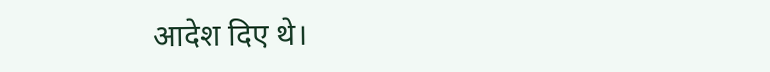आदेश दिए थे।